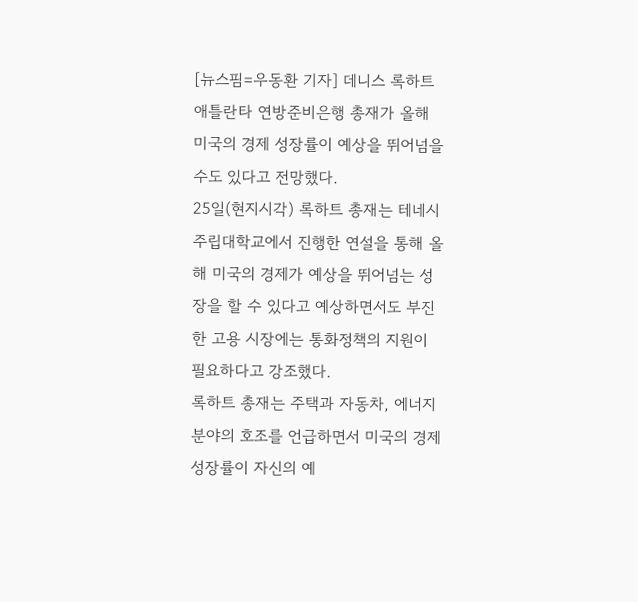[뉴스핌=우동환 기자] 데니스 록하트 애틀란타 연방준비은행 총재가 올해 미국의 경제 성장률이 예상을 뛰어넘을 수도 있다고 전망했다.
25일(현지시각) 록하트 총재는 테네시 주립대학교에서 진행한 연설을 통해 올해 미국의 경제가 예상을 뛰어넘는 성장을 할 수 있다고 예상하면서도 부진한 고용 시장에는 통화정책의 지원이 필요하다고 강조했다.
록하트 총재는 주택과 자동차, 에너지 분야의 호조를 언급하면서 미국의 경제 성장률이 자신의 예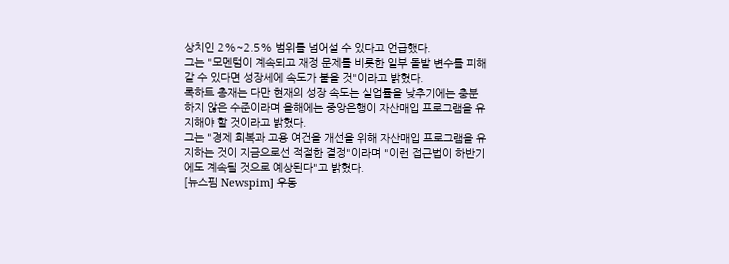상치인 2%~2.5% 범위를 넘어설 수 있다고 언급했다.
그는 "모멘텀이 계속되고 재정 문제를 비롯한 일부 돌발 변수를 피해 갈 수 있다면 성장세에 속도가 붙을 것"이라고 밝혔다.
록하트 총재는 다만 현재의 성장 속도는 실업률을 낮추기에는 충분하지 않은 수준이라며 올해에는 중앙은행이 자산매입 프로그램을 유지해야 할 것이라고 밝혔다.
그는 "경제 회복과 고용 여건을 개선을 위해 자산매입 프로그램을 유지하는 것이 지금으로선 적절한 결정"이라며 "이런 접근법이 하반기에도 계속될 것으로 예상된다"고 밝혔다.
[뉴스핌 Newspim] 우동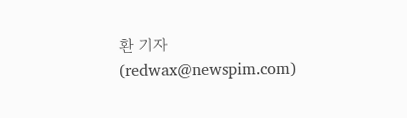환 기자 (redwax@newspim.com)